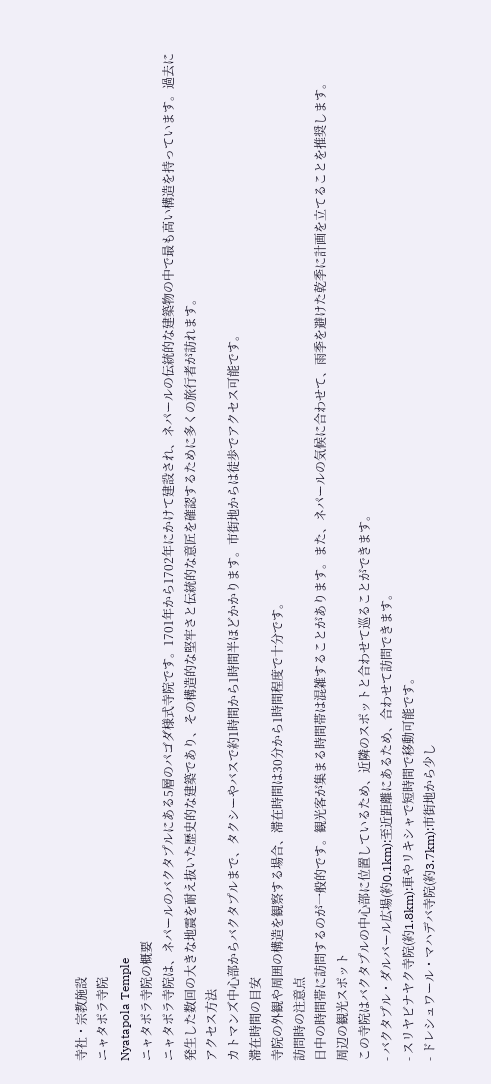寺社・宗教施設
ニャタポラ寺院
Nyatapola Temple
ニャタポラ寺院の概要
ニャタポラ寺院は、ネパールのバクタプルにある5層のパゴダ様式寺院です。1701年から1702年にかけて建設され、ネパールの伝統的な建築物の中で最も高い構造を持っています。過去に発生した数回の大きな地震を耐え抜いた歴史的な建築であり、その構造的な堅牢さと伝統的な意匠を確認するために多くの旅行者が訪れます。
アクセス方法
カトマンズ中心部からバクタプルまで、タクシーやバスで約1時間から1時間半ほどかかります。市街地からは徒歩でアクセス可能です。
滞在時間の目安
寺院の外観や周囲の構造を観察する場合、滞在時間は30分から1時間程度で十分です。
訪問時の注意点
日中の時間帯に訪問するのが一般的です。観光客が集まる時間帯は混雑することがあります。また、ネパールの気候に合わせて、雨季を避けた乾季に計画を立てることを推奨します。
周辺の観光スポット
この寺院はバクタプルの中心部に位置しているため、近隣のスポットと合わせて巡ることができます。
- バクタプル・ダルバール広場(約0.1km):至近距離にあるため、合わせて訪問できます。
- スリヤビナヤク寺院(約1.8km):車やリキシャで短時間で移動可能です。
- ドレシュワール・マハデバ寺院(約3.7km):市街地から少し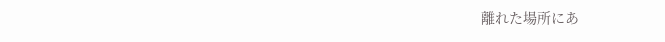離れた場所にあ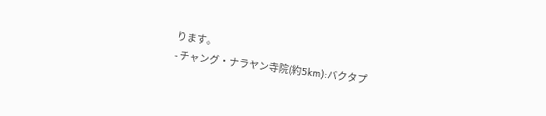ります。
- チャング・ナラヤン寺院(約5km):バクタプ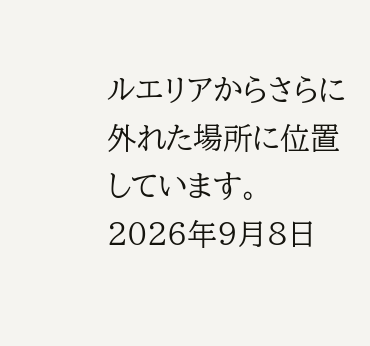ルエリアからさらに外れた場所に位置しています。
2026年9月8日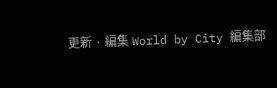更新 · 編集 World by City 編集部